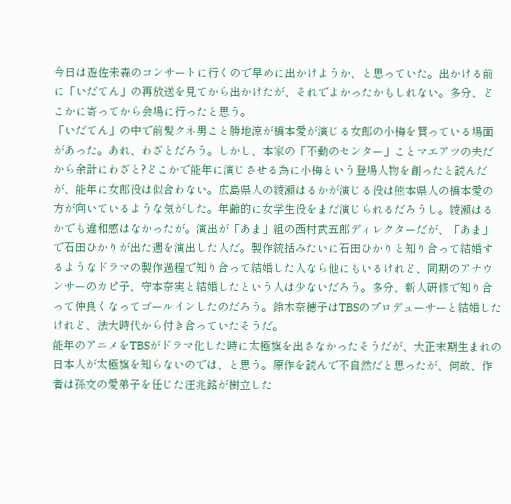今日は遊佐未森のコンサートに行くので早めに出かけようか、と思っていた。出かける前に「いだてん」の再放送を見てから出かけたが、それでよかったかもしれない。多分、どこかに寄ってから会場に行ったと思う。
「いだてん」の中で前髪クネ男こと勝地涼が橋本愛が演じる女郎の小梅を買っている場面があった。あれ、わざとだろう。しかし、本家の「不動のセンター」ことマエアツの夫だから余計にわざと?どこかで能年に演じさせる為に小梅という登場人物を創ったと読んだが、能年に女郎役は似合わない。広島県人の綾瀬はるかが演じる役は熊本県人の橋本愛の方が向いているような気がした。年齢的に女学生役をまだ演じられるだろうし。綾瀬はるかでも違和感はなかったが。演出が「あま」組の西村武五郎ディレクターだが、「あま」で石田ひかりが出た週を演出した人だ。製作統括みたいに石田ひかりと知り合って結婚するようなドラマの製作過程で知り合って結婚した人なら他にもいるけれど、同期のアナウンサーのカピ子、守本奈実と結婚したという人は少ないだろう。多分、新人研修で知り合って仲良くなってゴールインしたのだろう。鈴木奈穂子はTBSのプロデューサーと結婚したけれど、法大時代から付き合っていたそうだ。
能年のアニメをTBSがドラマ化した時に太極旗を出さなかったそうだが、大正末期生まれの日本人が太極旗を知らないのでは、と思う。原作を読んで不自然だと思ったが、何故、作者は孫文の愛弟子を任じた汪兆銘が樹立した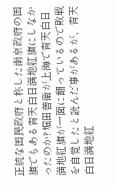正統な国民政府と称した南京政府の国旗でもある青天白日満地紅旗にしなかったのか?堀田善衛が上海で青天白日満地紅旗が一面に翻っているので敗戦を自覚したと読んだ事があるが、青天白日満地紅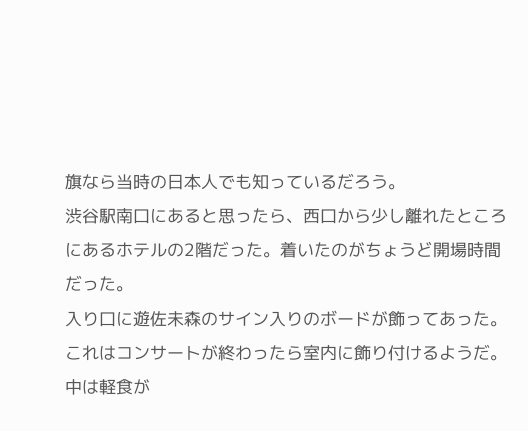旗なら当時の日本人でも知っているだろう。
渋谷駅南口にあると思ったら、西口から少し離れたところにあるホテルの2階だった。着いたのがちょうど開場時間だった。
入り口に遊佐未森のサイン入りのボードが飾ってあった。これはコンサートが終わったら室内に飾り付けるようだ。
中は軽食が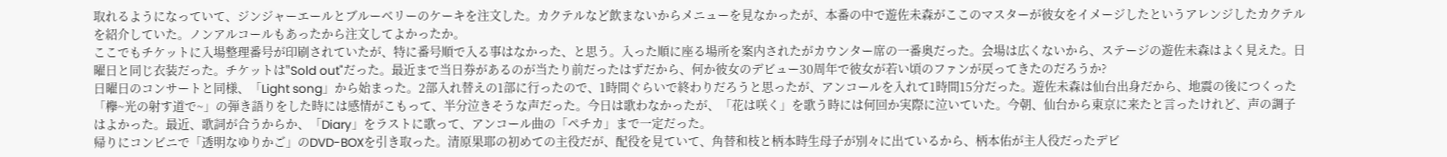取れるようになっていて、ジンジャーエールとブルーベリーのケーキを注文した。カクテルなど飲まないからメニューを見なかったが、本番の中で遊佐未森がここのマスターが彼女をイメージしたというアレンジしたカクテルを紹介していた。ノンアルコールもあったから注文してよかったか。
ここでもチケットに入場整理番号が印刷されていたが、特に番号順で入る事はなかった、と思う。入った順に座る場所を案内されたがカウンター席の一番奥だった。会場は広くないから、ステージの遊佐未森はよく見えた。日曜日と同じ衣装だった。チケットは"Sold out"だった。最近まで当日券があるのが当たり前だったはずだから、何か彼女のデビュー30周年で彼女が若い頃のファンが戻ってきたのだろうか?
日曜日のコンサートと同様、「Light song」から始まった。2部入れ替えの1部に行ったので、1時間ぐらいで終わりだろうと思ったが、アンコールを入れて1時間15分だった。遊佐未森は仙台出身だから、地震の後につくった「欅~光の射す道で~」の弾き語りをした時には感情がこもって、半分泣きそうな声だった。今日は歌わなかったが、「花は咲く」を歌う時には何回か実際に泣いていた。今朝、仙台から東京に来たと言ったけれど、声の調子はよかった。最近、歌詞が合うからか、「Diary」をラストに歌って、アンコール曲の「ペチカ」まで一定だった。
帰りにコンビニで「透明なゆりかご」のDVD-BOXを引き取った。清原果耶の初めての主役だが、配役を見ていて、角替和枝と柄本時生母子が別々に出ているから、柄本佑が主人役だったデビ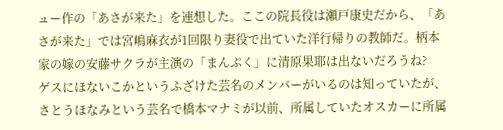ュー作の「あさが来た」を連想した。ここの院長役は瀬戸康史だから、「あさが来た」では宮嶋麻衣が1回限り妻役で出ていた洋行帰りの教師だ。柄本家の嫁の安藤サクラが主演の「まんぷく」に清原果耶は出ないだろうね?
ゲスにほないこかというふざけた芸名のメンバーがいるのは知っていたが、さとうほなみという芸名で橋本マナミが以前、所属していたオスカーに所属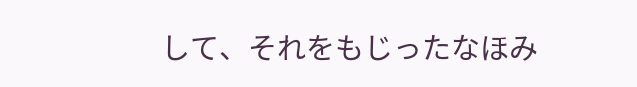して、それをもじったなほみ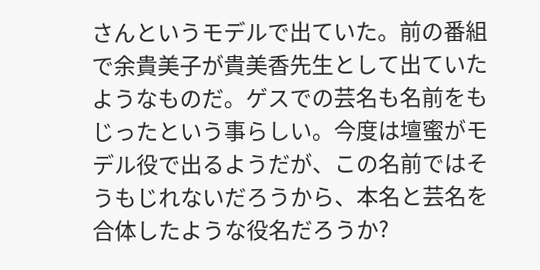さんというモデルで出ていた。前の番組で余貴美子が貴美香先生として出ていたようなものだ。ゲスでの芸名も名前をもじったという事らしい。今度は壇蜜がモデル役で出るようだが、この名前ではそうもじれないだろうから、本名と芸名を合体したような役名だろうか?